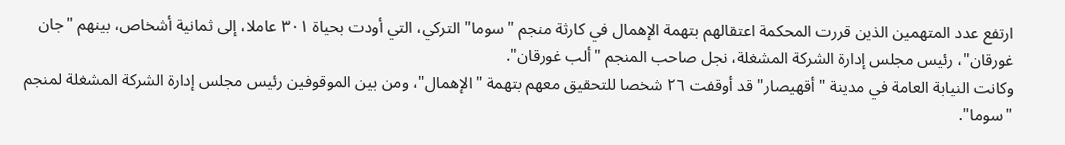ارتفع عدد المتهمين الذين قررت المحكمة اعتقالهم بتهمة الإهمال في كارثة منجم "سوما" التركي، التي أودت بحياة ٣٠١ عاملا، إلى ثمانية أشخاص، بينهم "جان غورقان"، رئيس مجلس إدارة الشركة المشغلة، نجل صاحب المنجم "ألب غورقان".
وكانت النيابة العامة في مدينة "أقهيصار" قد أوقفت ٢٦ شخصا للتحقيق معهم بتهمة "الإهمال"، ومن بين الموقوفين رئيس مجلس إدارة الشركة المشغلة لمنجم "سوما".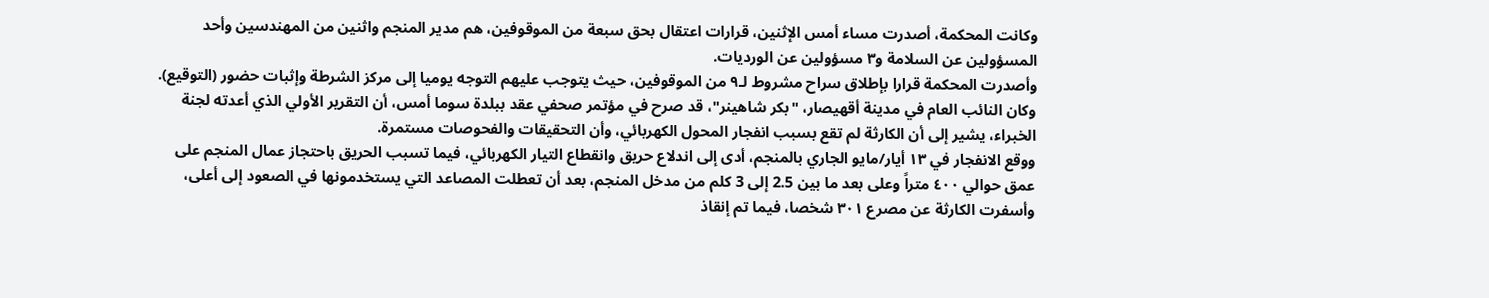وكانت المحكمة، أصدرت مساء أمس الإثنين، قرارات اعتقال بحق سبعة من الموقوفين، هم مدير المنجم واثنين من المهندسين وأحد المسؤولين عن السلامة و٣ مسؤولين عن الورديات.
وأصدرت المحكمة قرارا بإطلاق سراح مشروط لـ٩ من الموقوفين، حيث يتوجب عليهم التوجه يوميا إلى مركز الشرطة وإثبات حضور (التوقيع).
وكان النائب العام في مدينة أقهيصار، "بكر شاهينر"، قد صرح في مؤتمر صحفي عقد ببلدة سوما أمس، أن التقرير الأولي الذي أعدته لجنة الخبراء، يشير إلى أن الكارثة لم تقع بسبب انفجار المحول الكهربائي، وأن التحقيقات والفحوصات مستمرة.
ووقع الانفجار في ١٣ أيار/مايو الجاري بالمنجم، أدى إلى اندلاع حريق وانقطاع التيار الكهربائي، فيما تسبب الحريق باحتجاز عمال المنجم على عمق حوالي ٤٠٠ متراً وعلى بعد ما بين 2.5 إلى 3 كلم من مدخل المنجم، بعد أن تعطلت المصاعد التي يستخدمونها في الصعود إلى أعلى، وأسفرت الكارثة عن مصرع ٣٠١ شخصا، فيما تم إنقاذ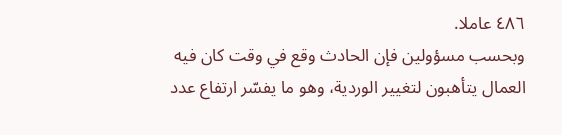٤٨٦ عاملا.
وبحسب مسؤولين فإن الحادث وقع في وقت كان فيه العمال يتأهبون لتغيير الوردية، وهو ما يفسّر ارتفاع عدد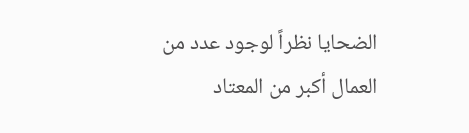الضحايا نظراً لوجود عدد من العمال أكبر من المعتاد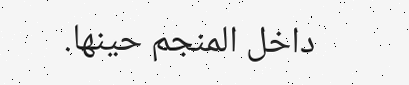داخل المنجم حينها.